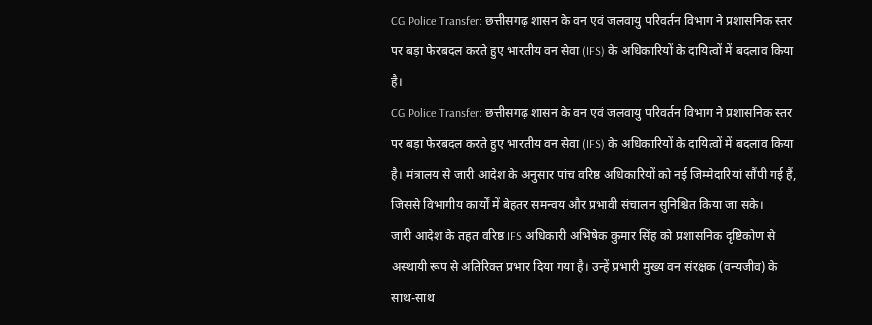CG Police Transfer: छत्तीसगढ़ शासन के वन एवं जलवायु परिवर्तन विभाग ने प्रशासनिक स्तर पर बड़ा फेरबदल करते हुए भारतीय वन सेवा (IFS) के अधिकारियों के दायित्वों में बदलाव किया है।
CG Police Transfer: छत्तीसगढ़ शासन के वन एवं जलवायु परिवर्तन विभाग ने प्रशासनिक स्तर पर बड़ा फेरबदल करते हुए भारतीय वन सेवा (IFS) के अधिकारियों के दायित्वों में बदलाव किया है। मंत्रालय से जारी आदेश के अनुसार पांच वरिष्ठ अधिकारियों को नई जिम्मेदारियां सौंपी गई हैं, जिससे विभागीय कार्यों में बेहतर समन्वय और प्रभावी संचालन सुनिश्चित किया जा सके।
जारी आदेश के तहत वरिष्ठ IFS अधिकारी अभिषेक कुमार सिंह को प्रशासनिक दृष्टिकोण से अस्थायी रूप से अतिरिक्त प्रभार दिया गया है। उन्हें प्रभारी मुख्य वन संरक्षक (वन्यजीव) के साथ-साथ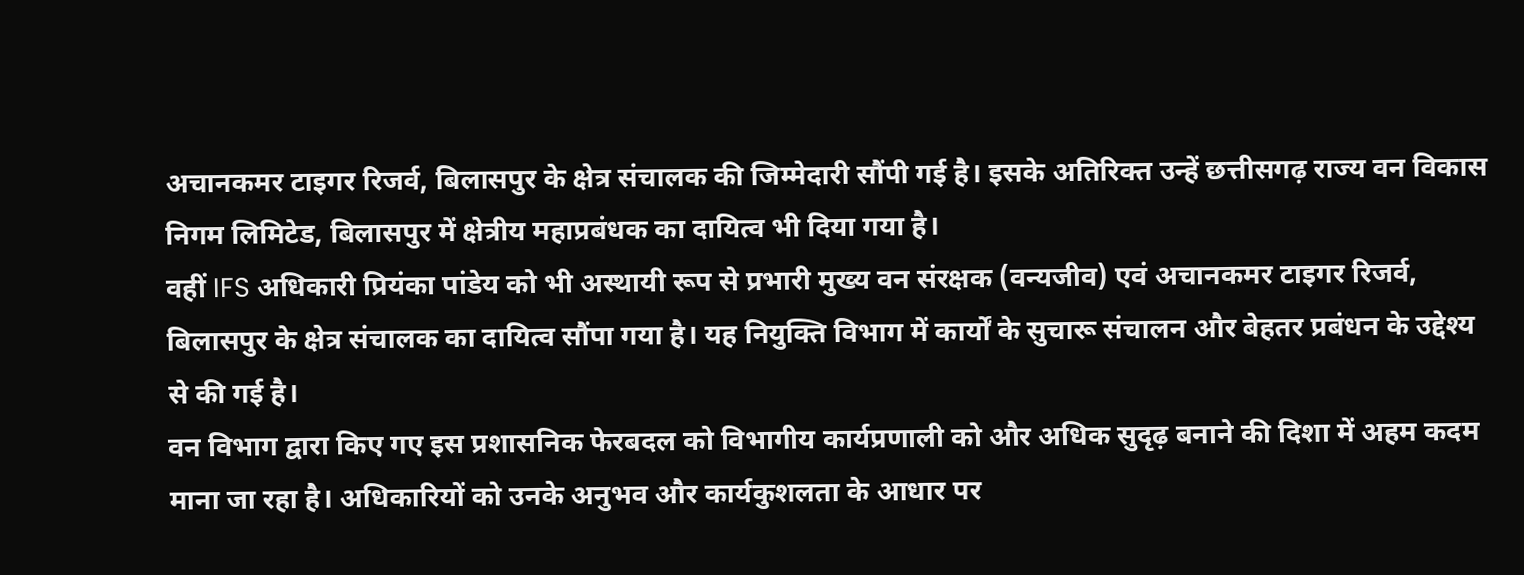अचानकमर टाइगर रिजर्व, बिलासपुर के क्षेत्र संचालक की जिम्मेदारी सौंपी गई है। इसके अतिरिक्त उन्हें छत्तीसगढ़ राज्य वन विकास निगम लिमिटेड, बिलासपुर में क्षेत्रीय महाप्रबंधक का दायित्व भी दिया गया है।
वहीं IFS अधिकारी प्रियंका पांडेय को भी अस्थायी रूप से प्रभारी मुख्य वन संरक्षक (वन्यजीव) एवं अचानकमर टाइगर रिजर्व, बिलासपुर के क्षेत्र संचालक का दायित्व सौंपा गया है। यह नियुक्ति विभाग में कार्यों के सुचारू संचालन और बेहतर प्रबंधन के उद्देश्य से की गई है।
वन विभाग द्वारा किए गए इस प्रशासनिक फेरबदल को विभागीय कार्यप्रणाली को और अधिक सुदृढ़ बनाने की दिशा में अहम कदम माना जा रहा है। अधिकारियों को उनके अनुभव और कार्यकुशलता के आधार पर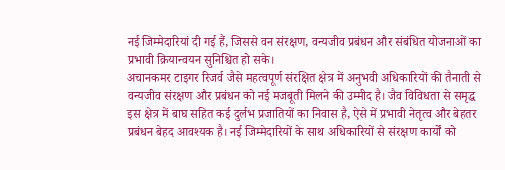नई जिम्मेदारियां दी गई हैं, जिससे वन संरक्षण, वन्यजीव प्रबंधन और संबंधित योजनाओं का प्रभावी क्रियान्वयन सुनिश्चित हो सके।
अचानकमर टाइगर रिजर्व जैसे महत्वपूर्ण संरक्षित क्षेत्र में अनुभवी अधिकारियों की तैनाती से वन्यजीव संरक्षण और प्रबंधन को नई मजबूती मिलने की उम्मीद है। जैव विविधता से समृद्ध इस क्षेत्र में बाघ सहित कई दुर्लभ प्रजातियों का निवास है, ऐसे में प्रभावी नेतृत्व और बेहतर प्रबंधन बेहद आवश्यक है। नई जिम्मेदारियों के साथ अधिकारियों से संरक्षण कार्यों को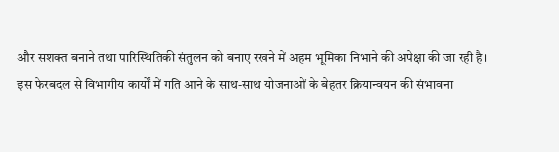और सशक्त बनाने तथा पारिस्थितिकी संतुलन को बनाए रखने में अहम भूमिका निभाने की अपेक्षा की जा रही है।
इस फेरबदल से विभागीय कार्यों में गति आने के साथ-साथ योजनाओं के बेहतर क्रियान्वयन की संभावना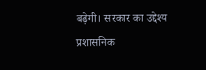बढ़ेगी। सरकार का उद्देश्य प्रशासनिक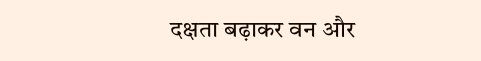दक्षता बढ़ाकर वन और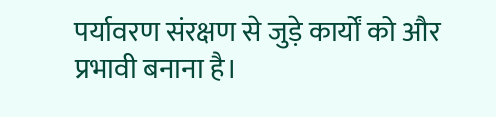पर्यावरण संरक्षण से जुड़े कार्यों को और प्रभावी बनाना है।